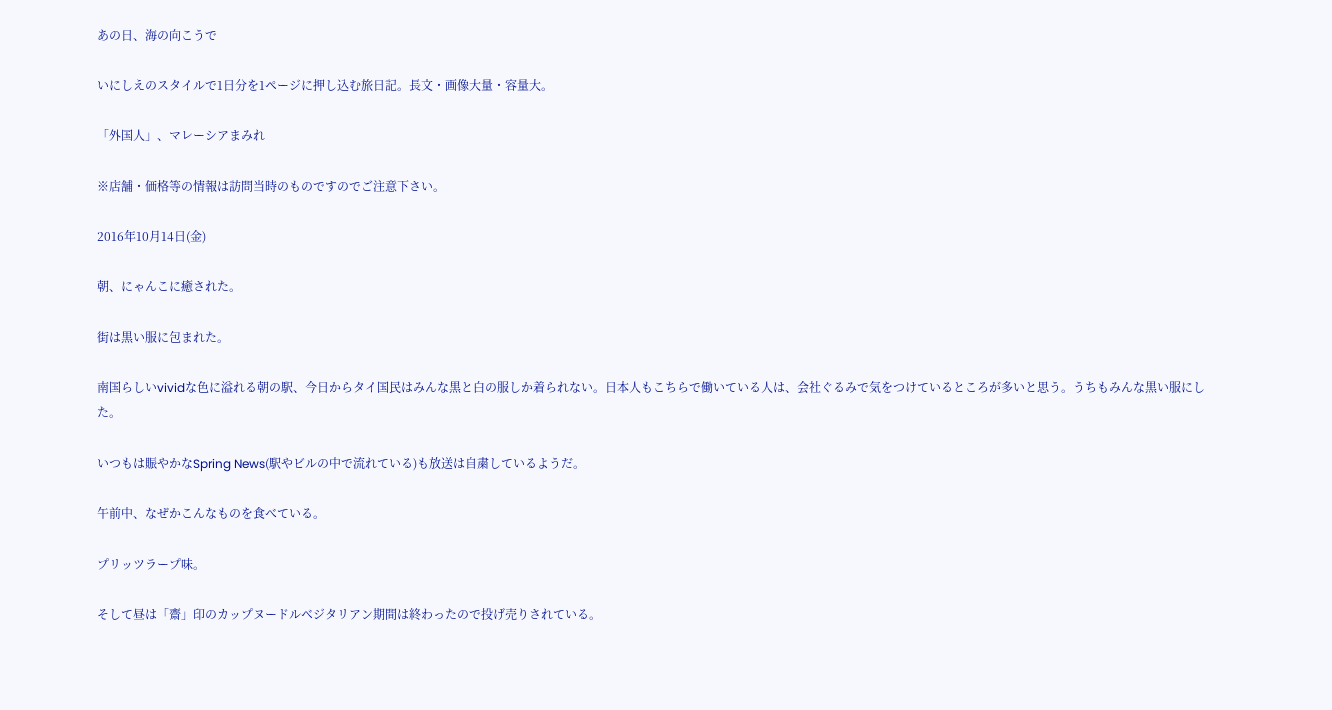あの日、海の向こうで

いにしえのスタイルで1日分を1ページに押し込む旅日記。長文・画像大量・容量大。

「外国人」、マレーシアまみれ

※店舗・価格等の情報は訪問当時のものですのでご注意下さい。

2016年10月14日(金)

朝、にゃんこに癒された。

街は黒い服に包まれた。

南国らしいvividな色に溢れる朝の駅、今日からタイ国民はみんな黒と白の服しか着られない。日本人もこちらで働いている人は、会社ぐるみで気をつけているところが多いと思う。うちもみんな黒い服にした。

いつもは賑やかなSpring News(駅やビルの中で流れている)も放送は自粛しているようだ。

午前中、なぜかこんなものを食べている。

プリッツラープ味。

そして昼は「齋」印のカップヌードルベジタリアン期間は終わったので投げ売りされている。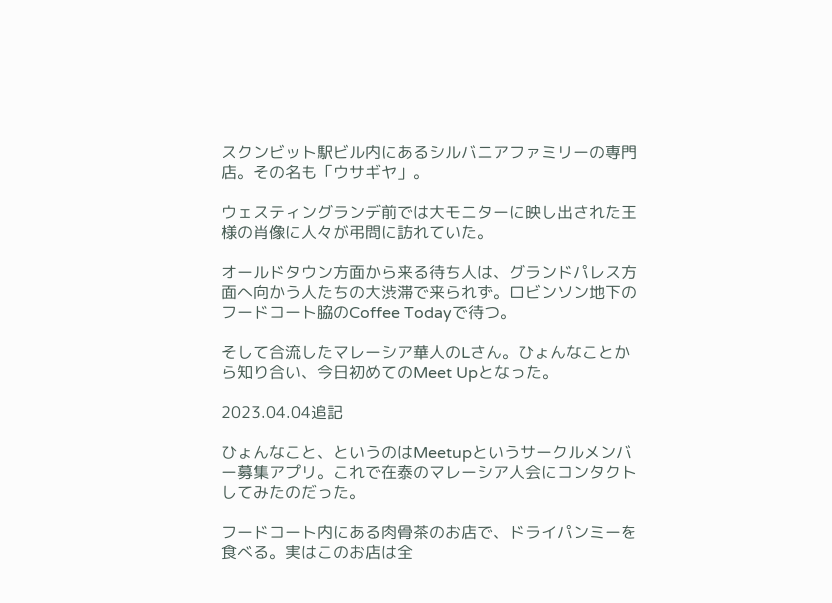スクンビット駅ビル内にあるシルバニアファミリーの専門店。その名も「ウサギヤ」。

ウェスティングランデ前では大モニターに映し出された王様の肖像に人々が弔問に訪れていた。

オールドタウン方面から来る待ち人は、グランドパレス方面へ向かう人たちの大渋滞で来られず。ロビンソン地下のフードコート脇のCoffee Todayで待つ。

そして合流したマレーシア華人のLさん。ひょんなことから知り合い、今日初めてのMeet Upとなった。

2023.04.04追記

ひょんなこと、というのはMeetupというサークルメンバー募集アプリ。これで在泰のマレーシア人会にコンタクトしてみたのだった。

フードコート内にある肉骨茶のお店で、ドライパンミーを食べる。実はこのお店は全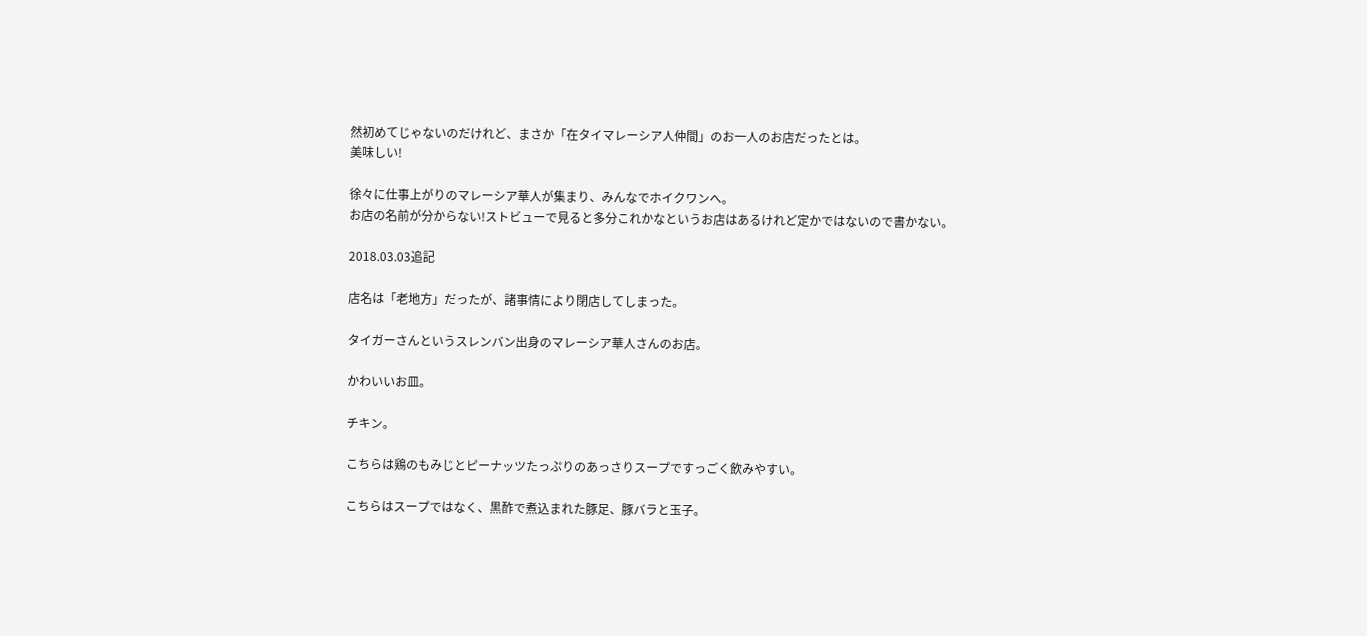然初めてじゃないのだけれど、まさか「在タイマレーシア人仲間」のお一人のお店だったとは。
美味しい!

徐々に仕事上がりのマレーシア華人が集まり、みんなでホイクワンへ。
お店の名前が分からない!ストビューで見ると多分これかなというお店はあるけれど定かではないので書かない。

2018.03.03追記

店名は「老地方」だったが、諸事情により閉店してしまった。

タイガーさんというスレンバン出身のマレーシア華人さんのお店。

かわいいお皿。

チキン。

こちらは鶏のもみじとピーナッツたっぷりのあっさりスープですっごく飲みやすい。

こちらはスープではなく、黒酢で煮込まれた豚足、豚バラと玉子。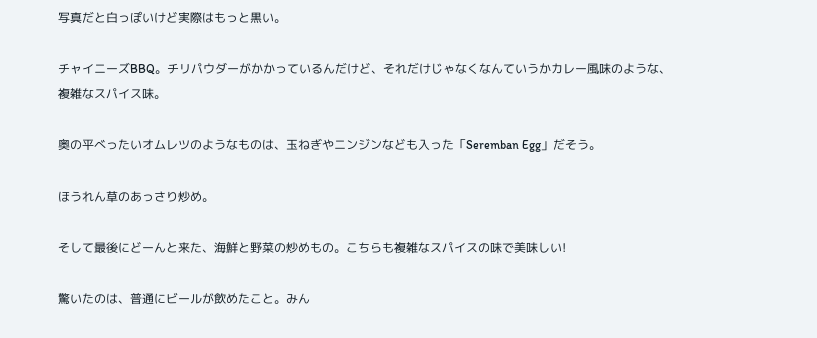写真だと白っぽいけど実際はもっと黒い。

チャイニーズBBQ。チリパウダーがかかっているんだけど、それだけじゃなくなんていうかカレー風味のような、複雑なスパイス味。

奥の平べったいオムレツのようなものは、玉ねぎやニンジンなども入った「Seremban Egg」だそう。

ほうれん草のあっさり炒め。

そして最後にどーんと来た、海鮮と野菜の炒めもの。こちらも複雑なスパイスの味で美味しい!

驚いたのは、普通にビールが飲めたこと。みん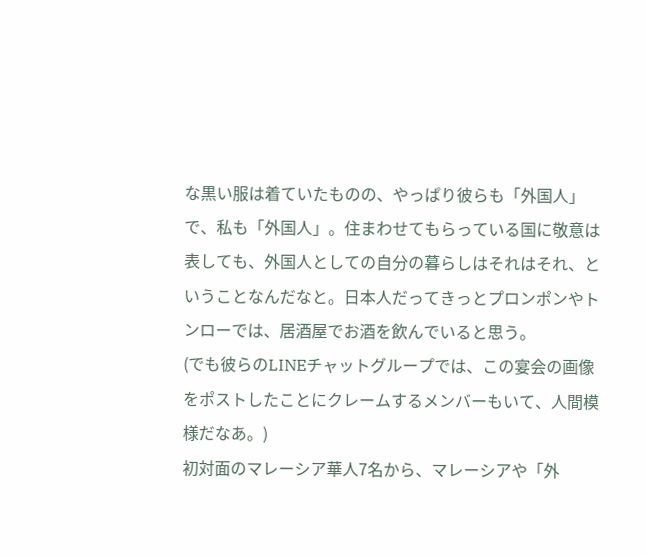な黒い服は着ていたものの、やっぱり彼らも「外国人」で、私も「外国人」。住まわせてもらっている国に敬意は表しても、外国人としての自分の暮らしはそれはそれ、ということなんだなと。日本人だってきっとプロンポンやトンローでは、居酒屋でお酒を飲んでいると思う。
(でも彼らのLINEチャットグループでは、この宴会の画像をポストしたことにクレームするメンバーもいて、人間模様だなあ。)
初対面のマレーシア華人7名から、マレーシアや「外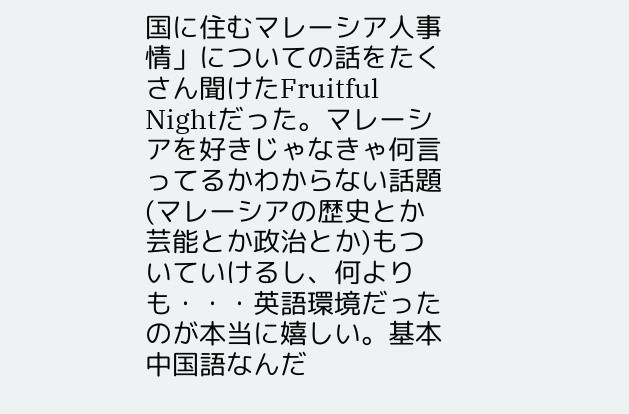国に住むマレーシア人事情」についての話をたくさん聞けたFruitful Nightだった。マレーシアを好きじゃなきゃ何言ってるかわからない話題(マレーシアの歴史とか芸能とか政治とか)もついていけるし、何よりも・・・英語環境だったのが本当に嬉しい。基本中国語なんだ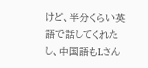けど、半分くらい英語で話してくれたし、中国語もLさん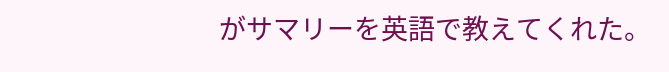がサマリーを英語で教えてくれた。